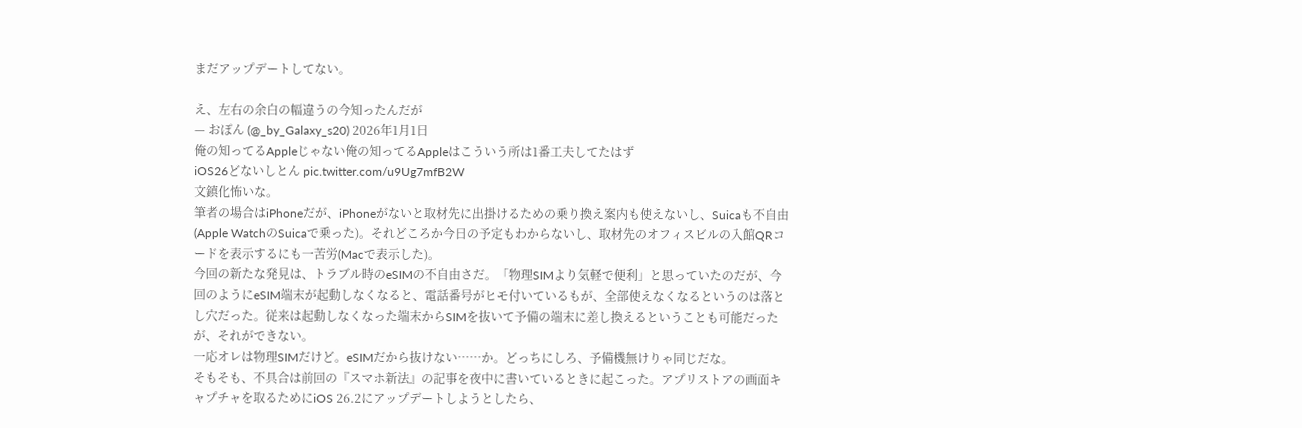まだアップデートしてない。

え、左右の余白の幅違うの今知ったんだが
— おぽん (@_by_Galaxy_s20) 2026年1月1日
俺の知ってるAppleじゃない俺の知ってるAppleはこういう所は1番工夫してたはず
iOS26どないしとん pic.twitter.com/u9Ug7mfB2W
文鎮化怖いな。
筆者の場合はiPhoneだが、iPhoneがないと取材先に出掛けるための乗り換え案内も使えないし、Suicaも不自由(Apple WatchのSuicaで乗った)。それどころか今日の予定もわからないし、取材先のオフィスビルの入館QRコードを表示するにも一苦労(Macで表示した)。
今回の新たな発見は、トラブル時のeSIMの不自由さだ。「物理SIMより気軽で便利」と思っていたのだが、今回のようにeSIM端末が起動しなくなると、電話番号がヒモ付いているもが、全部使えなくなるというのは落とし穴だった。従来は起動しなくなった端末からSIMを抜いて予備の端末に差し換えるということも可能だったが、それができない。
一応オレは物理SIMだけど。eSIMだから抜けない……か。どっちにしろ、予備機無けりゃ同じだな。
そもそも、不具合は前回の『スマホ新法』の記事を夜中に書いているときに起こった。アプリストアの画面キャプチャを取るためにiOS 26.2にアップデートしようとしたら、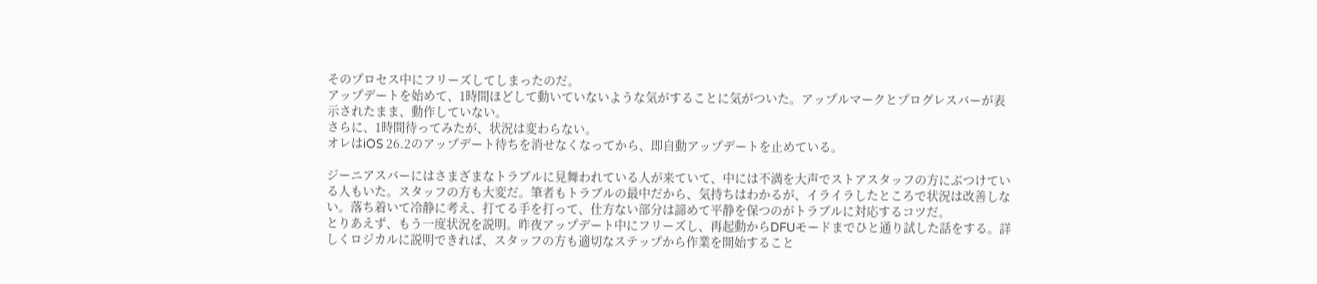そのプロセス中にフリーズしてしまったのだ。
アップデートを始めて、1時間ほどして動いていないような気がすることに気がついた。アップルマークとプログレスバーが表示されたまま、動作していない。
さらに、1時間待ってみたが、状況は変わらない。
オレはiOS 26.2のアップデート待ちを消せなくなってから、即自動アップデートを止めている。

ジーニアスバーにはさまざまなトラブルに見舞われている人が来ていて、中には不満を大声でストアスタッフの方にぶつけている人もいた。スタッフの方も大変だ。筆者もトラブルの最中だから、気持ちはわかるが、イライラしたところで状況は改善しない。落ち着いて冷静に考え、打てる手を打って、仕方ない部分は諦めて平静を保つのがトラブルに対応するコツだ。
とりあえず、もう一度状況を説明。昨夜アップデート中にフリーズし、再起動からDFUモードまでひと通り試した話をする。詳しくロジカルに説明できれば、スタッフの方も適切なステップから作業を開始すること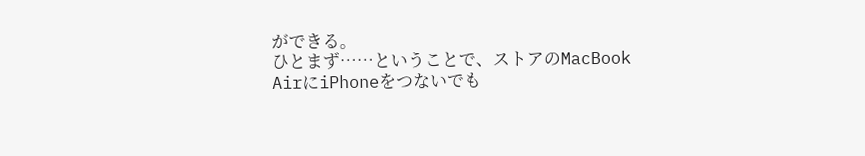ができる。
ひとまず……ということで、ストアのMacBook AirにiPhoneをつないでも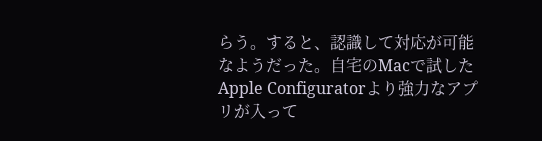らう。すると、認識して対応が可能なようだった。自宅のMacで試したApple Configuratorより強力なアプリが入って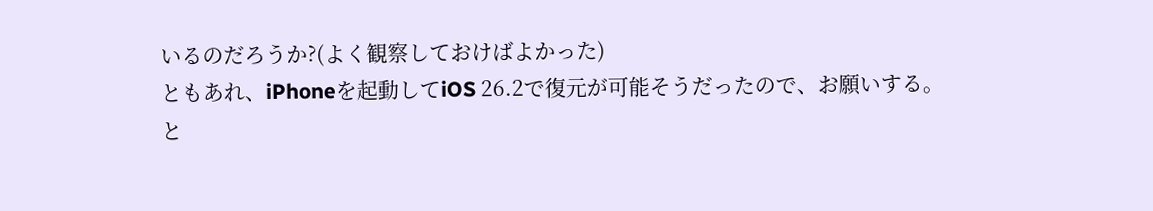いるのだろうか?(よく観察しておけばよかった)
ともあれ、iPhoneを起動してiOS 26.2で復元が可能そうだったので、お願いする。
と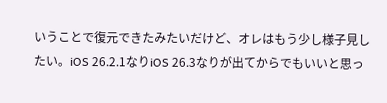いうことで復元できたみたいだけど、オレはもう少し様子見したい。iOS 26.2.1なりiOS 26.3なりが出てからでもいいと思っ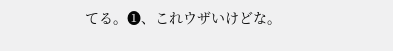てる。❶、これウザいけどな。